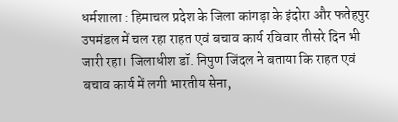धर्मशाला : हिमाचल प्रदेश के जिला कांगड़ा के इंदोरा और फतेहपुर उपमंडल में चल रहा राहत एवं बचाव कार्य रविवार तीसरे दिन भी जारी रहा। जिलाधीश डॉ. निपुण जिंदल ने बताया कि राहत एवं बचाव कार्य में लगी भारतीय सेना,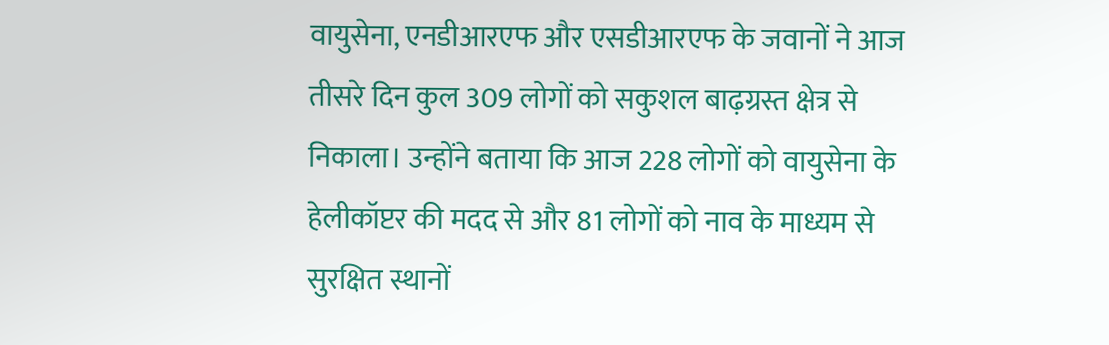वायुसेना, एनडीआरएफ और एसडीआरएफ के जवानों ने आज तीसरे दिन कुल 309 लोगों को सकुशल बाढ़ग्रस्त क्षेत्र से निकाला। उन्होंने बताया कि आज 228 लोगों को वायुसेना के हेलीकॉप्टर की मदद से और 81 लोगों को नाव के माध्यम से सुरक्षित स्थानों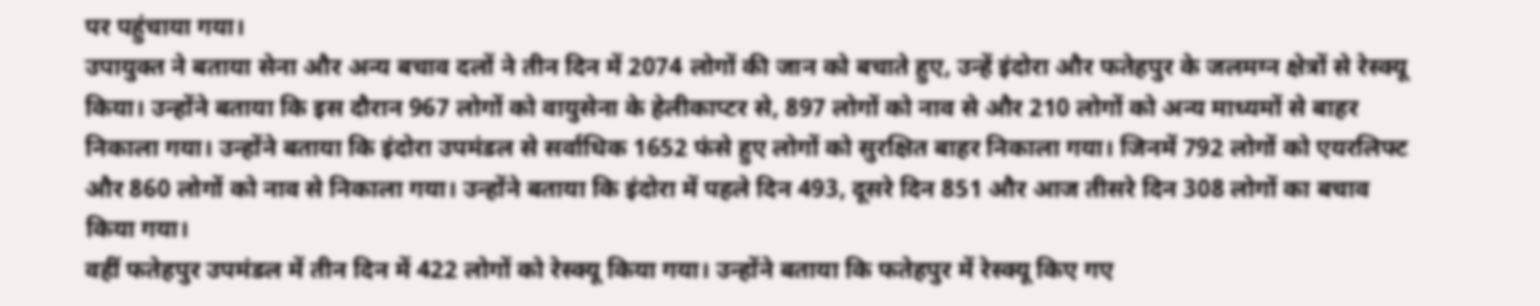पर पहुंचाया गया।
उपायुक्त ने बताया सेना और अन्य बचाव दलों ने तीन दिन में 2074 लोगों की जान को बचाते हुए, उन्हें इंदोरा और फतेहपुर के जलमग्न क्षेत्रों से रेस्क्यू किया। उन्होंने बताया कि इस दौरान 967 लोगों को वायुसेना के हेलीकाप्टर से, 897 लोगों को नाव से और 210 लोगों को अन्य माध्यमों से बाहर निकाला गया। उन्होंने बताया कि इंदोरा उपमंडल से सर्वाधिक 1652 फंसे हुए लोगों को सुरक्षित बाहर निकाला गया। जिनमें 792 लोगों को एयरलिफ्ट और 860 लोगों को नाव से निकाला गया। उन्होंने बताया कि इंदोरा में पहले दिन 493, दूसरे दिन 851 और आज तीसरे दिन 308 लोगों का बचाव किया गया।
वहीं फतेहपुर उपमंडल में तीन दिन में 422 लोगों को रेस्क्यू किया गया। उन्होंने बताया कि फतेहपुर में रेस्क्यू किए गए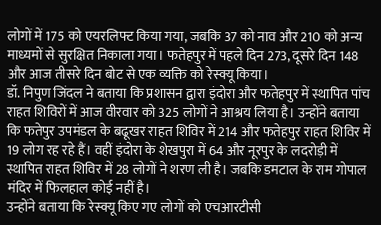लोगों में 175 को एयरलिफ्ट किया गया, जबकि 37 को नाव और 210 को अन्य माध्यमों से सुरक्षित निकाला गया। फतेहपुर में पहले दिन 273, दूसरे दिन 148 और आज तीसरे दिन बोट से एक व्यक्ति को रेस्क्यू किया।
डॉ. निपुण जिंदल ने बताया कि प्रशासन द्वारा इंदोरा और फतेहपुर में स्थापित पांच राहत शिविरों में आज वीरवार को 325 लोगों ने आश्रय लिया है। उन्होंने बताया कि फतेपुर उपमंडल के बढूखर राहत शिविर में 214 और फतेहपुर राहत शिविर में 19 लोग रह रहे हैं। वहीं इंदोरा के शेखपुरा में 64 और नूरपुर के लदरोड़ी में स्थापित राहत शिविर में 28 लोगों ने शरण ली है। जबकि डमटाल के राम गोपाल मंदिर में फिलहाल कोई नहीं है।
उन्होंने बताया कि रेस्क्यू किए गए लोगों को एचआरटीसी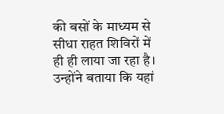की बसों के माध्यम से सीधा राहत शिविरों में ही ही लाया जा रहा है। उन्होंने बताया कि यहां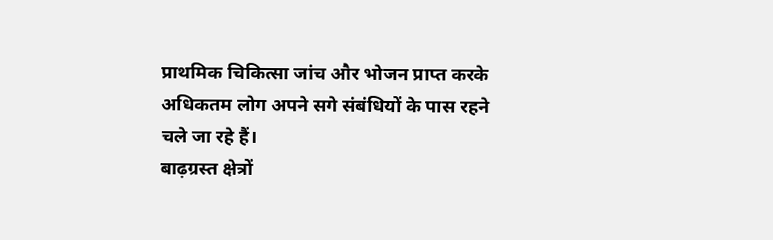प्राथमिक चिकित्सा जांच और भोजन प्राप्त करके अधिकतम लोग अपने सगे संबंधियों के पास रहने चले जा रहे हैं।
बाढ़ग्रस्त क्षेत्रों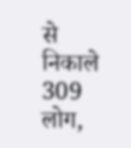से निकाले 309 लोग,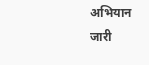अभियान जारी